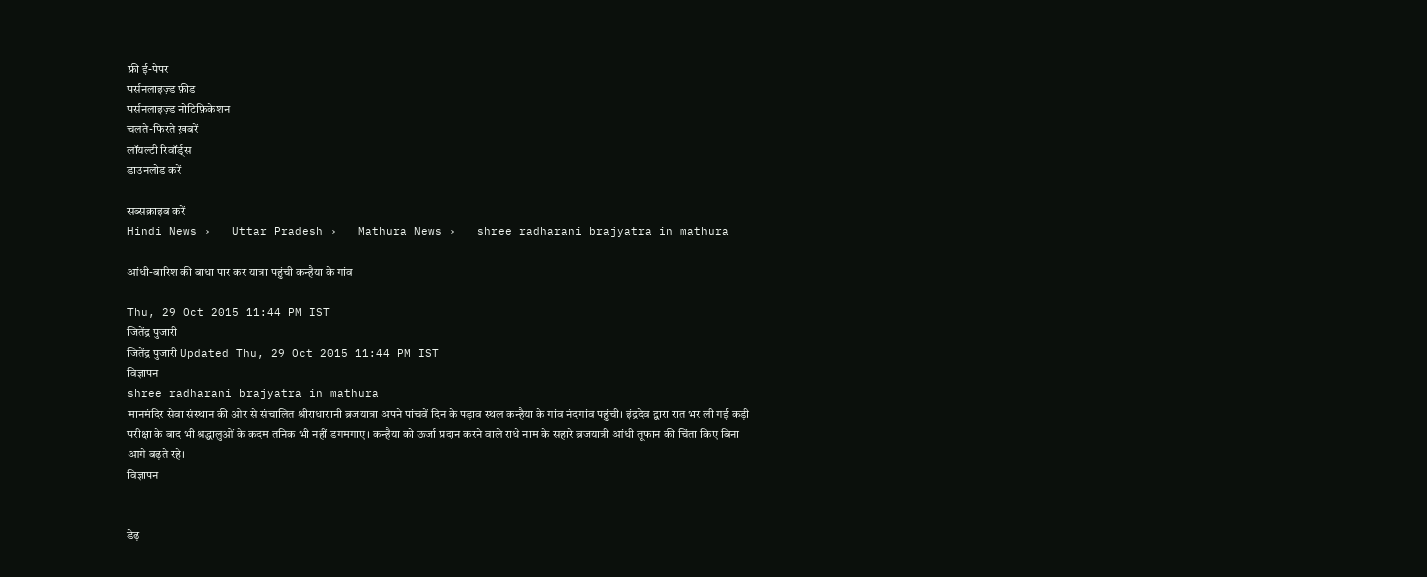फ्री ई-पेपर
पर्सनलाइज़्ड फ़ीड
पर्सनलाइज़्ड नोटिफ़िकेशन
चलते-फिरते ख़बरें
लॉयल्टी रिवॉर्ड्स
डाउनलोड करें

सब्सक्राइब करें
Hindi News ›   Uttar Pradesh ›   Mathura News ›   shree radharani brajyatra in mathura

आंधी-बारिश की बाधा पार कर यात्रा पहुंची कन्हैया के गांव

Thu, 29 Oct 2015 11:44 PM IST
जितेंद्र पुजारी
जितेंद्र पुजारी Updated Thu, 29 Oct 2015 11:44 PM IST
विज्ञापन
shree radharani brajyatra in mathura
मानमंदिर सेवा संस्थान की ओर से संचालित श्रीराधारानी ब्रजयात्रा अपने पांचवें दिन के पड़ाव स्थल कन्हैया के गांव नंदगांव पहुंची। इंद्रदेव द्वारा रात भर ली गई कड़ी परीक्षा के बाद भी श्रद्धालुओं के कदम तनिक भी नहीं डगमगाए। कन्हैया को ऊर्जा प्रदान करने वाले राधे नाम के सहारे ब्रजयात्री आंधी तूफान की चिंता किए बिना आगे बढ़ते रहे।
विज्ञापन


डेढ़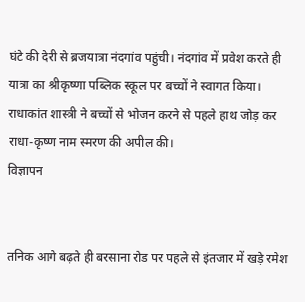घंटे की देरी से ब्रजयात्रा नंदगांव पहुंची। नंदगांव में प्रवेश करते ही यात्रा का श्रीकृष्णा पब्लिक स्कूल पर बच्चों ने स्वागत किया। राधाकांत शास्त्री ने बच्चों से भोजन करने से पहले हाथ जोड़ कर राधा-कृष्ण नाम स्मरण की अपील की।
विज्ञापन


तनिक आगे बढ़ते ही बरसाना रोड पर पहले से इंतजार में खड़े रमेश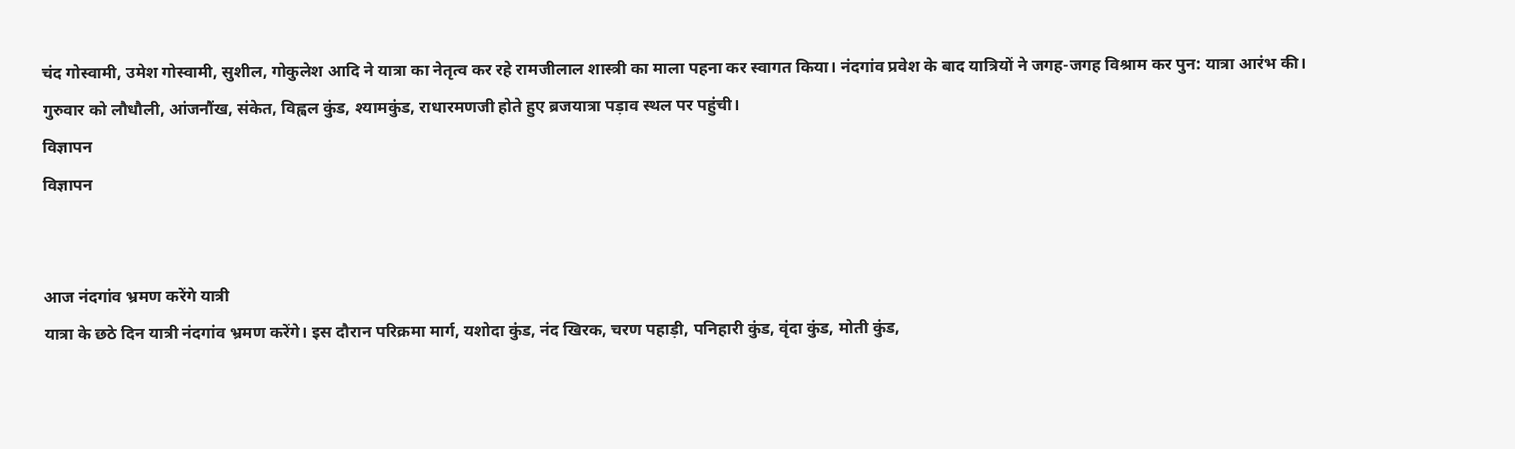चंद गोस्वामी, उमेश गोस्वामी, सुशील, गोकुलेश आदि ने यात्रा का नेतृत्व कर रहे रामजीलाल शास्त्री का माला पहना कर स्वागत किया। नंदगांव प्रवेश के बाद यात्रियों ने जगह-जगह विश्राम कर पुन: यात्रा आरंभ की। गुरुवार को लौधौली, आंजनौंख, संकेत, विह्वल कुंड, श्यामकुंड, राधारमणजी होते हुए ब्रजयात्रा पड़ाव स्थल पर पहुंची।
विज्ञापन
विज्ञापन


आज नंदगांव भ्रमण करेंगे यात्री
यात्रा के छठे दिन यात्री नंदगांव भ्रमण करेंगे। इस दौरान परिक्रमा मार्ग, यशोदा कुंड, नंद खिरक, चरण पहाड़ी, पनिहारी कुंड, वृंदा कुंड, मोती कुंड,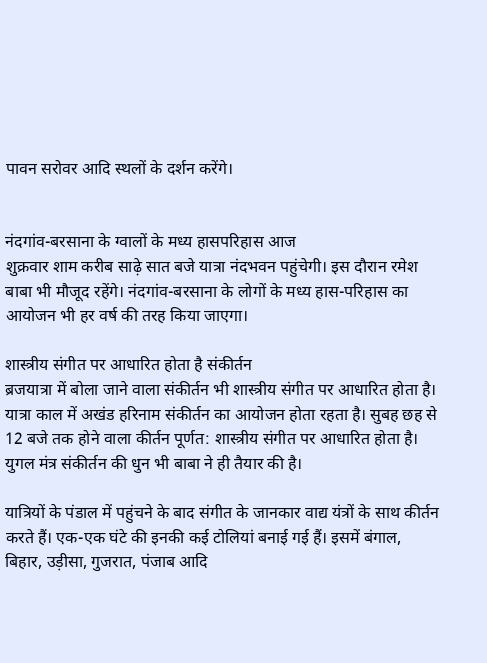पावन सरोवर आदि स्थलों के दर्शन करेंगे।


नंदगांव-बरसाना के ग्वालों के मध्य हासपरिहास आज
शुक्रवार शाम करीब साढ़े सात बजे यात्रा नंदभवन पहुंचेगी। इस दौरान रमेश बाबा भी मौजूद रहेंगे। नंदगांव-बरसाना के लोगों के मध्य हास-परिहास का आयोजन भी हर वर्ष की तरह किया जाएगा।

शास्त्रीय संगीत पर आधारित होता है संकीर्तन
ब्रजयात्रा में बोला जाने वाला संकीर्तन भी शास्त्रीय संगीत पर आधारित होता है। यात्रा काल में अखंड हरिनाम संकीर्तन का आयोजन होता रहता है। सुबह छह से 12 बजे तक होने वाला कीर्तन पूर्णत: शास्त्रीय संगीत पर आधारित होता है। युगल मंत्र संकीर्तन की धुन भी बाबा ने ही तैयार की है।

यात्रियों के पंडाल में पहुंचने के बाद संगीत के जानकार वाद्य यंत्रों के साथ कीर्तन करते हैं। एक-एक घंटे की इनकी कई टोलियां बनाई गई हैं। इसमें बंगाल, बिहार, उड़ीसा, गुजरात, पंजाब आदि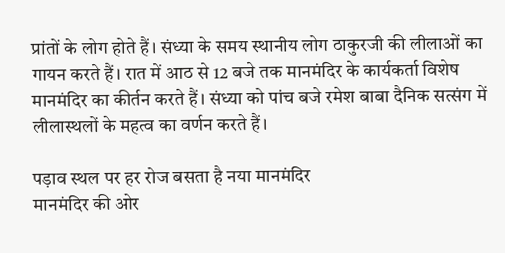प्रांतों के लोग होते हैं। संध्या के समय स्थानीय लोग ठाकुरजी की लीलाओं का गायन करते हैं। रात में आठ से 12 बजे तक मानमंदिर के कार्यकर्ता विशेष मानमंदिर का कीर्तन करते हैं। संध्या को पांच बजे रमेश बाबा दैनिक सत्संग में लीलास्थलों के महत्व का वर्णन करते हैं।

पड़ाव स्थल पर हर रोज बसता है नया मानमंदिर
मानमंदिर की ओर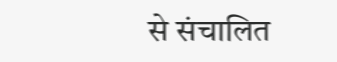से संचालित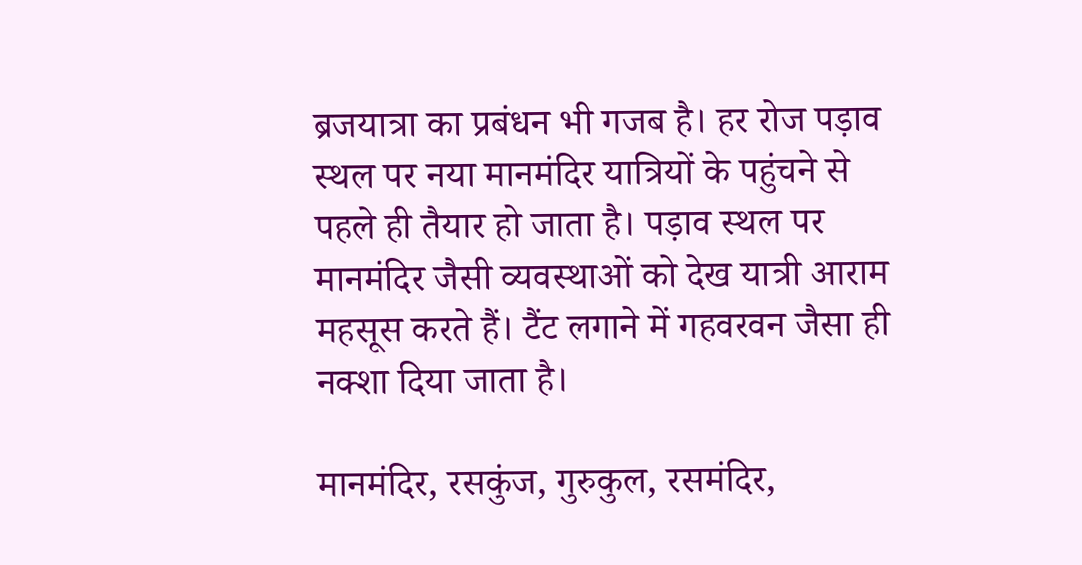ब्रजयात्रा का प्रबंधन भी गजब है। हर रोज पड़ाव स्थल पर नया मानमंदिर यात्रियों के पहुंचने से पहले ही तैयार हो जाता है। पड़ाव स्थल पर मानमंदिर जैसी व्यवस्थाओं को देख यात्री आराम महसूस करते हैं। टैंट लगाने में गहवरवन जैसा ही नक्शा दिया जाता है।

मानमंदिर, रसकुंज, गुरुकुल, रसमंदिर,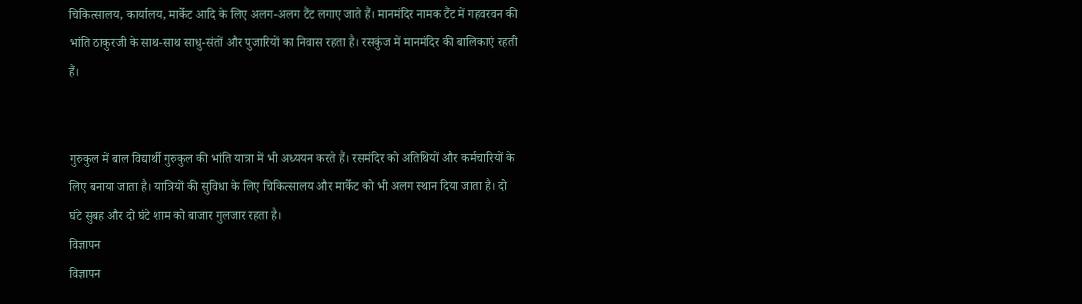चिकित्सालय, कार्यालय, मार्केट आदि के लिए अलग-अलग टैंट लगाए जाते हैं। मानमंदिर नामक टैंट में गहवरवन की भांति ठाकुरजी के साथ-साथ साधु-संतों और पुजारियों का निवास रहता है। रसकुंज में मानमंदिर की बालिकाएं रहती हैं।


गुरुकुल में बाल विद्यार्थी गुरुकुल की भांति यात्रा में भी अध्ययन करते हैं। रसमंदिर को अतिथियों और कर्मचारियों के लिए बनाया जाता है। यात्रियों की सुविधा के लिए चिकित्सालय और मार्केट को भी अलग स्थान दिया जाता है। दो घंटे सुबह और दो घंटे शाम को बाजार गुलजार रहता है।
विज्ञापन
विज्ञापन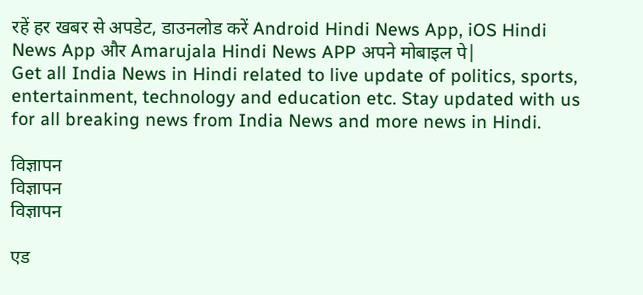रहें हर खबर से अपडेट, डाउनलोड करें Android Hindi News App, iOS Hindi News App और Amarujala Hindi News APP अपने मोबाइल पे|
Get all India News in Hindi related to live update of politics, sports, entertainment, technology and education etc. Stay updated with us for all breaking news from India News and more news in Hindi.

विज्ञापन
विज्ञापन
विज्ञापन

एड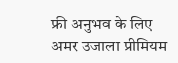फ्री अनुभव के लिए अमर उजाला प्रीमियम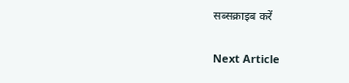सब्सक्राइब करें

Next Article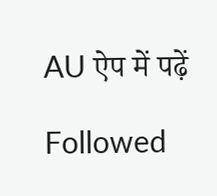AU ऐप में पढ़ें

Followed